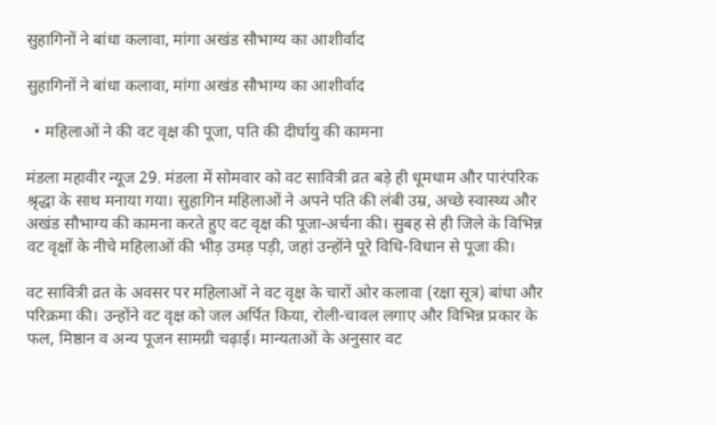सुहागिनों ने बांधा कलावा, मांगा अखंड सौभाग्य का आशीर्वाद

सुहागिनों ने बांधा कलावा, मांगा अखंड सौभाग्य का आशीर्वाद

  • महिलाओं ने की वट वृक्ष की पूजा, पति की दीर्घायु की कामना

मंडला महावीर न्यूज 29. मंडला में सोमवार को वट सावित्री व्रत बड़े ही धूमधाम और पारंपरिक श्रृद्धा के साथ मनाया गया। सुहागिन महिलाओं ने अपने पति की लंबी उम्र, अच्छे स्वास्थ्य और अखंड सौभाग्य की कामना करते हुए वट वृक्ष की पूजा-अर्चना की। सुबह से ही जिले के विभिन्न वट वृक्षों के नीचे महिलाओं की भीड़ उमड़ पड़ी, जहां उन्होंने पूरे विधि-विधान से पूजा की।

वट सावित्री व्रत के अवसर पर महिलाओं ने वट वृक्ष के चारों ओर कलावा (रक्षा सूत्र) बांधा और परिक्रमा की। उन्होंने वट वृक्ष को जल अर्पित किया, रोली-चावल लगाए और विभिन्न प्रकार के फल, मिष्ठान व अन्य पूजन सामग्री चढ़ाई। मान्यताओं के अनुसार वट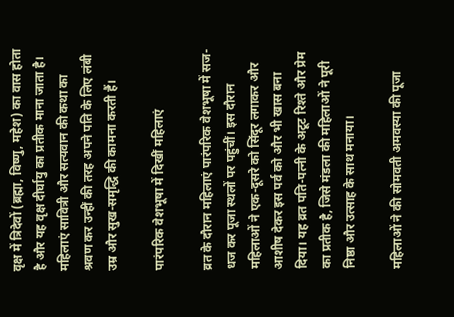वृक्ष में त्रिदेवों (ब्रह्मा, विष्णु, महेश) का वास होता है और यह वृक्ष दीर्घायु का प्रतीक माना जाता है। महिलाएं सावित्री और सत्यवान की कथा का श्रवण कर उन्हीं की तरह अपने पति के लिए लंबी उम्र और सुख-समृद्धि की कामना करती हैं।

पारंपरिक वेशभूषा में दिखीं महिलाएं

व्रत के दौरान महिलाएं पारंपरिक वेशभूषा में सज-धज कर पूजा स्थलों पर पहुंचीं। इस दौरान महिलाओं ने एक-दूसरे को सिंदूर लगाकर और आशीष देकर इस पर्व को और भी खास बना दिया। यह व्रत पति-पत्नी के अटूट रिश्ते और प्रेम का प्रतीक है, जिसे मंडला की महिलाओं ने पूरी निष्ठा और उत्साह के साथ मनाया।

महिलाओं ने की सोमवती अमवस्या की पूजा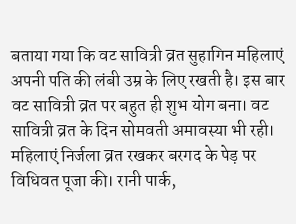बताया गया कि वट सावित्री व्रत सुहागिन महिलाएं अपनी पति की लंबी उम्र के लिए रखती है। इस बार वट सावित्री व्रत पर बहुत ही शुभ योग बना। वट सावित्री व्रत के दिन सोमवती अमावस्या भी रही। महिलाएं निर्जला व्रत रखकर बरगद के पेड़ पर विधिवत पूजा की। रानी पार्क,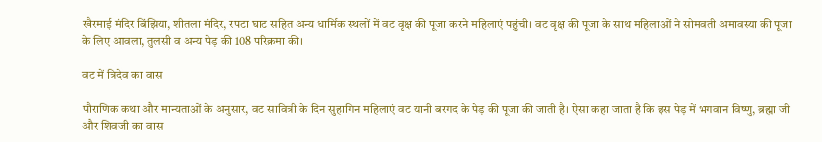खैरमाई मंदिर बिंझिया, शीतला मंदिर, रपटा घाट सहित अन्य धार्मिक स्थलों में वट वृक्ष की पूजा करने महिलाएं पहुंची। वट वृक्ष की पूजा के साथ महिलाओं ने सोमवती अमावस्या की पूजा के लिए आवला, तुलसी व अन्य पेड़ की 108 परिक्रमा की।

वट में त्रिदेव का वास

पौराणिक कथा और मान्यताओं के अनुसार, वट सावित्री के दिन सुहागिन महिलाएं वट यानी बरगद के पेड़ की पूजा की जाती है। ऐसा कहा जाता है कि इस पेड़ में भगवान विष्णु, ब्रह्मा जी और शिवजी का वास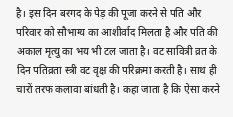है। इस दिन बरगद के पेड़ की पूजा करने से पति और परिवार को सौभाग्य का आशीर्वाद मिलता है और पति की अकाल मृत्यु का भय भी टल जाता है। वट सावित्री व्रत के दिन पतिव्रता स्त्री वट वृक्ष की परिक्रमा करती है। साथ ही चारों तरफ कलावा बांधती है। कहा जाता है कि ऐसा करने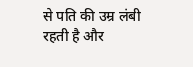से पति की उम्र लंबी रहती है और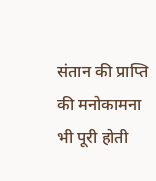संतान की प्राप्ति की मनोकामना भी पूरी होती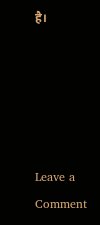है।





Leave a Comment